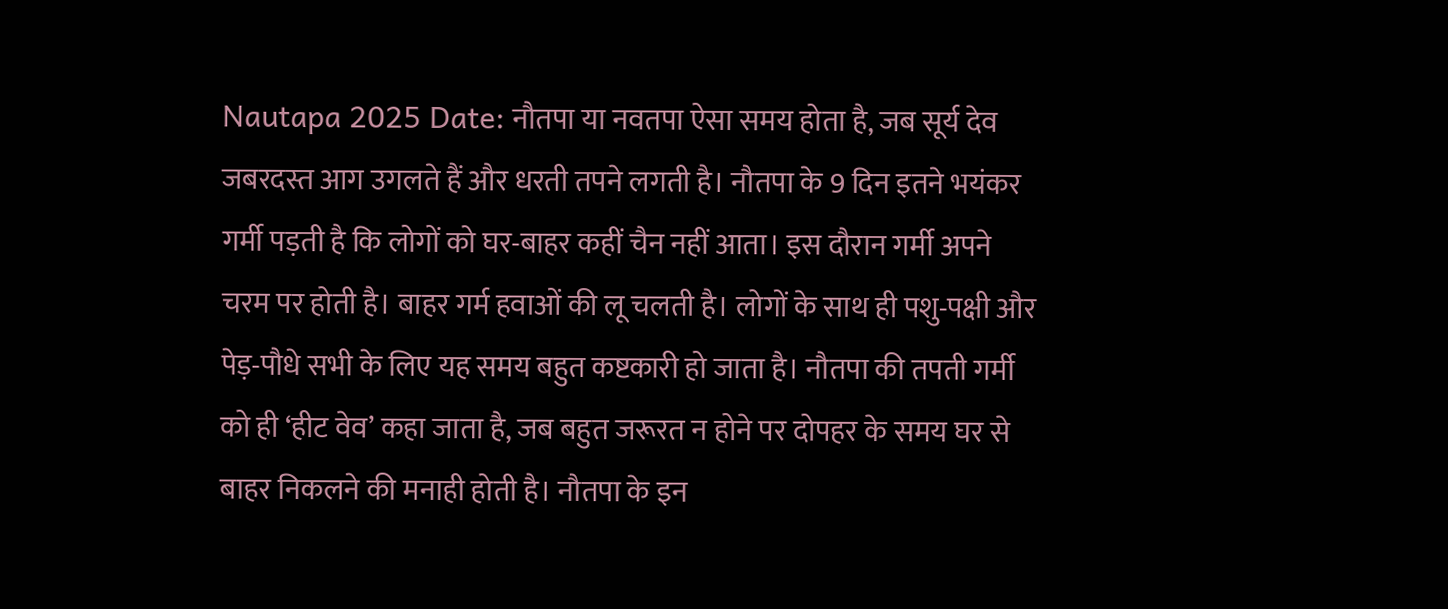Nautapa 2025 Date: नौतपा या नवतपा ऐसा समय होता है, जब सूर्य देव जबरदस्त आग उगलते हैं और धरती तपने लगती है। नौतपा के 9 दिन इतने भयंकर गर्मी पड़ती है कि लोगों को घर-बाहर कहीं चैन नहीं आता। इस दौरान गर्मी अपने चरम पर होती है। बाहर गर्म हवाओं की लू चलती है। लोगों के साथ ही पशु-पक्षी और पेड़-पौधे सभी के लिए यह समय बहुत कष्टकारी हो जाता है। नौतपा की तपती गर्मी को ही ‘हीट वेव’ कहा जाता है, जब बहुत जरूरत न होने पर दोपहर के समय घर से बाहर निकलने की मनाही होती है। नौतपा के इन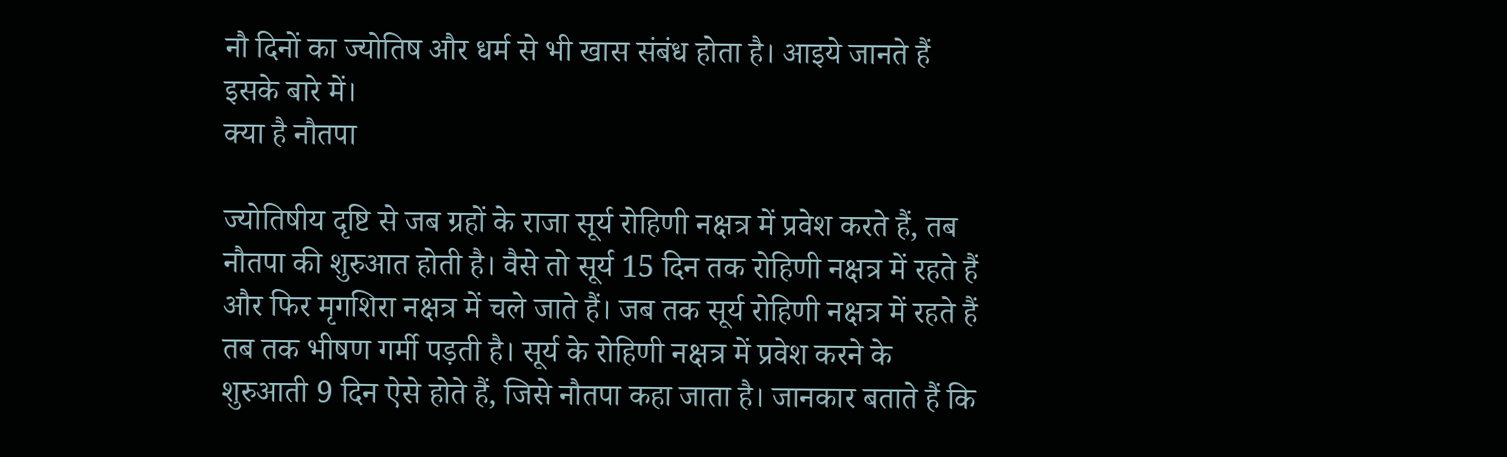नौ दिनों का ज्योतिष और धर्म से भी खास संबंध होता है। आइये जानते हैं इसके बारे में।
क्या है नौतपा

ज्योतिषीय दृष्टि से जब ग्रहों के राजा सूर्य रोहिणी नक्षत्र में प्रवेश करते हैं, तब नौतपा की शुरुआत होती है। वैसे तो सूर्य 15 दिन तक रोहिणी नक्षत्र में रहते हैं और फिर मृगशिरा नक्षत्र में चले जाते हैं। जब तक सूर्य रोहिणी नक्षत्र में रहते हैं तब तक भीषण गर्मी पड़ती है। सूर्य के रोहिणी नक्षत्र में प्रवेश करने के शुरुआती 9 दिन ऐसे होते हैं, जिसे नौतपा कहा जाता है। जानकार बताते हैं कि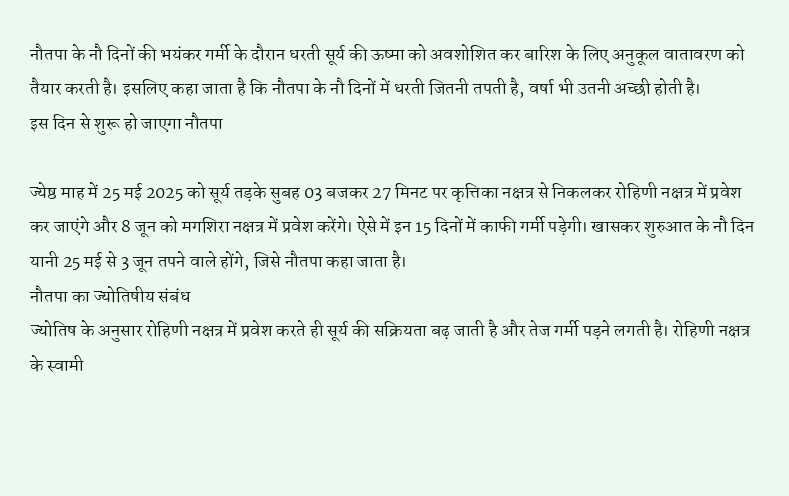नौतपा के नौ दिनों की भयंकर गर्मी के दौरान धरती सूर्य की ऊष्मा को अवशोशित कर बारिश के लिए अनुकूल वातावरण को तैयार करती है। इसलिए कहा जाता है कि नौतपा के नौ दिनों में धरती जितनी तपती है, वर्षा भी उतनी अच्छी होती है।
इस दिन से शुरू हो जाएगा नौतपा

ज्येष्ठ माह में 25 मई 2025 को सूर्य तड़के सुबह 03 बजकर 27 मिनट पर कृत्तिका नक्षत्र से निकलकर रोहिणी नक्षत्र में प्रवेश कर जाएंगे और 8 जून को मगशिरा नक्षत्र में प्रवेश करेंगे। ऐसे में इन 15 दिनों में काफी गर्मी पड़ेगी। खासकर शुरुआत के नौ दिन यानी 25 मई से 3 जून तपने वाले होंगे, जिसे नौतपा कहा जाता है।
नौतपा का ज्योतिषीय संबंध
ज्योतिष के अनुसार रोहिणी नक्षत्र में प्रवेश करते ही सूर्य की सक्रियता बढ़ जाती है और तेज गर्मी पड़ने लगती है। रोहिणी नक्षत्र के स्वामी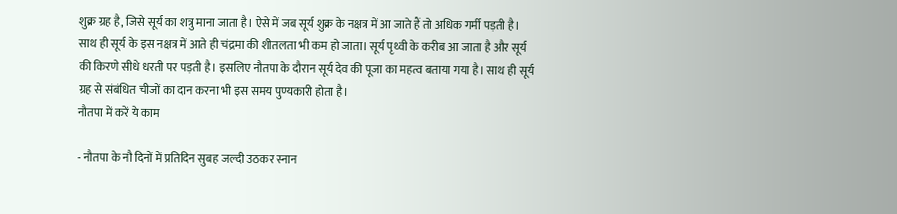शुक्र ग्रह है, जिसे सूर्य का शत्रु माना जाता है। ऐसे में जब सूर्य शुक्र के नक्षत्र में आ जाते हैं तो अधिक गर्मी पड़ती है। साथ ही सूर्य के इस नक्षत्र में आते ही चंद्रमा की शीतलता भी कम हो जाता। सूर्य पृथ्वी के करीब आ जाता है और सूर्य की किरणे सीधे धरती पर पड़ती है। इसलिए नौतपा के दौरान सूर्य देव की पूजा का महत्व बताया गया है। साथ ही सूर्य ग्रह से संबंधित चीजों का दान करना भी इस समय पुण्यकारी होता है।
नौतपा में करें ये काम

- नौतपा के नौ दिनों में प्रतिदिन सुबह जल्दी उठकर स्नान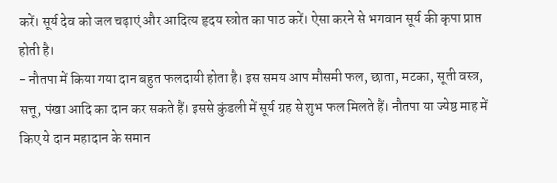करें। सूर्य देव को जल चढ़ाएं और आदित्य हृदय स्त्रोत का पाठ करें। ऐसा करने से भगवान सूर्य की कृपा प्राप्त होती है।
- नौतपा में किया गया दान बहुत फलदायी होता है। इस समय आप मौसमी फल, छाता, मटका, सूती वस्त्र, सत्तू, पंखा आदि का दान कर सकते हैं। इससे कुंडली में सूर्य ग्रह से शुभ फल मिलते हैं। नौतपा या ज्येष्ठ माह में किए ये दान महादान के समान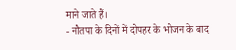माने जाते हैं।
- नौतपा के दिनों में दोपहर के भोजन के बाद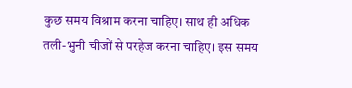कुछ समय विश्राम करना चाहिए। साथ ही अधिक तली-भुनी चीजों से परहेज करना चाहिए। इस समय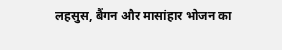लहसुस, बैंगन और मासांहार भोजन का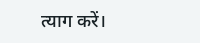त्याग करें।